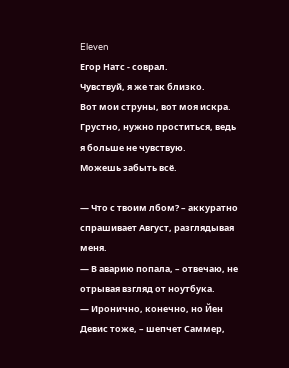Eleven
Егор Натс - соврал.
Чувствуй, я же так близко.
Вот мои струны, вот моя искра.
Грустно, нужно проститься, ведь я больше не чувствую.
Можешь забыть всё.

— Что с твоим лбом? – аккуратно спрашивает Август, разглядывая меня.
— В аварию попала, – отвечаю, не отрывая взгляд от ноутбука.
— Иронично, конечно, но Йен Девис тоже, – шепчет Саммер,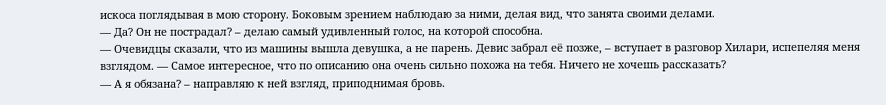искоса поглядывая в мою сторону. Боковым зрением наблюдаю за ними, делая вид, что занята своими делами.
— Да? Он не пострадал? – делаю самый удивленный голос, на которой способна.
— Очевидцы сказали, что из машины вышла девушка, а не парень. Девис забрал её позже, – вступает в разговор Хилари, испепеляя меня взглядом. — Самое интересное, что по описанию она очень сильно похожа на тебя. Ничего не хочешь рассказать?
— А я обязана? – направляю к ней взгляд, приподнимая бровь.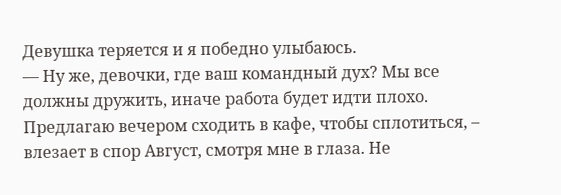Девушка теряется и я победно улыбаюсь.
— Ну же, девочки, где ваш командный дух? Мы все должны дружить, иначе работа будет идти плохо. Предлагаю вечером сходить в кафе, чтобы сплотиться, – влезает в спор Август, смотря мне в глаза. Не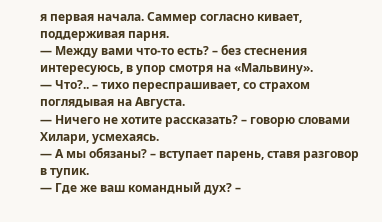я первая начала. Саммер согласно кивает, поддерживая парня.
— Между вами что-то есть? – без стеснения интересуюсь, в упор смотря на «Мальвину».
— Что?.. – тихо переспрашивает, со страхом поглядывая на Августа.
— Ничего не хотите рассказать? – говорю словами Хилари, усмехаясь.
— А мы обязаны? – вступает парень, ставя разговор в тупик.
— Где же ваш командный дух? –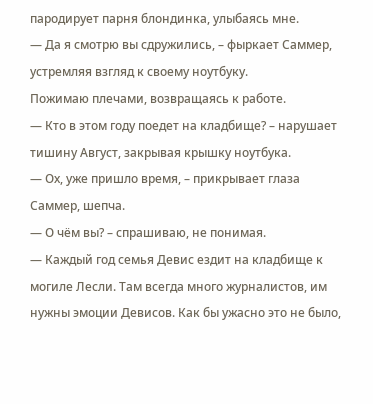пародирует парня блондинка, улыбаясь мне.
— Да я смотрю вы сдружились, – фыркает Саммер, устремляя взгляд к своему ноутбуку.
Пожимаю плечами, возвращаясь к работе.
— Кто в этом году поедет на кладбище? – нарушает тишину Август, закрывая крышку ноутбука.
— Ох, уже пришло время, – прикрывает глаза Саммер, шепча.
— О чём вы? – спрашиваю, не понимая.
— Каждый год семья Девис ездит на кладбище к могиле Лесли. Там всегда много журналистов, им нужны эмоции Девисов. Как бы ужасно это не было,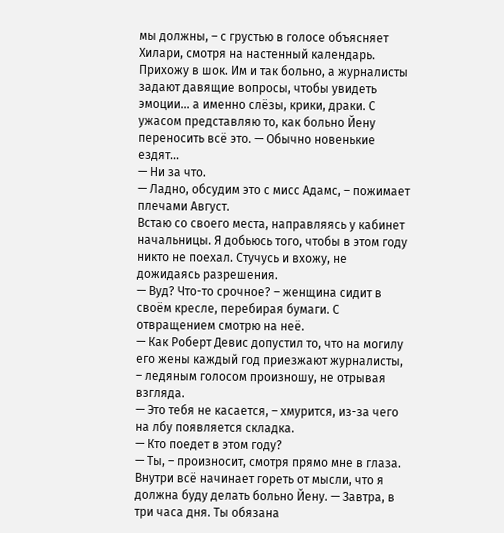мы должны, – с грустью в голосе объясняет Хилари, смотря на настенный календарь. Прихожу в шок. Им и так больно, а журналисты задают давящие вопросы, чтобы увидеть эмоции... а именно слёзы, крики, драки. С ужасом представляю то, как больно Йену переносить всё это. — Обычно новенькие ездят...
— Ни за что.
— Ладно, обсудим это с мисс Адамс, – пожимает плечами Август.
Встаю со своего места, направляясь у кабинет начальницы. Я добьюсь того, чтобы в этом году никто не поехал. Стучусь и вхожу, не дожидаясь разрешения.
— Вуд? Что-то срочное? – женщина сидит в своём кресле, перебирая бумаги. С отвращением смотрю на неё.
— Как Роберт Девис допустил то, что на могилу его жены каждый год приезжают журналисты, – ледяным голосом произношу, не отрывая взгляда.
— Это тебя не касается, – хмурится, из-за чего на лбу появляется складка.
— Кто поедет в этом году?
— Ты, – произносит, смотря прямо мне в глаза. Внутри всё начинает гореть от мысли, что я должна буду делать больно Йену. — Завтра, в три часа дня. Ты обязана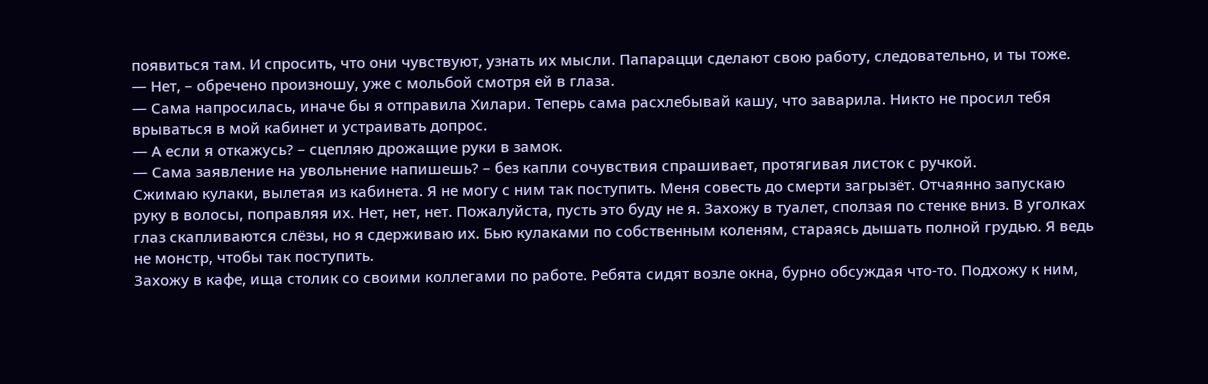появиться там. И спросить, что они чувствуют, узнать их мысли. Папарацци сделают свою работу, следовательно, и ты тоже.
— Нет, – обречено произношу, уже с мольбой смотря ей в глаза.
— Сама напросилась, иначе бы я отправила Хилари. Теперь сама расхлебывай кашу, что заварила. Никто не просил тебя врываться в мой кабинет и устраивать допрос.
— А если я откажусь? – сцепляю дрожащие руки в замок.
— Сама заявление на увольнение напишешь? – без капли сочувствия спрашивает, протягивая листок с ручкой.
Сжимаю кулаки, вылетая из кабинета. Я не могу с ним так поступить. Меня совесть до смерти загрызёт. Отчаянно запускаю руку в волосы, поправляя их. Нет, нет, нет. Пожалуйста, пусть это буду не я. Захожу в туалет, сползая по стенке вниз. В уголках глаз скапливаются слёзы, но я сдерживаю их. Бью кулаками по собственным коленям, стараясь дышать полной грудью. Я ведь не монстр, чтобы так поступить.
Захожу в кафе, ища столик со своими коллегами по работе. Ребята сидят возле окна, бурно обсуждая что-то. Подхожу к ним,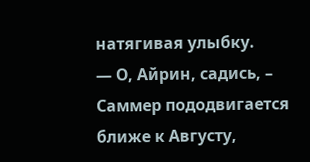натягивая улыбку.
— О, Айрин, садись, – Саммер пододвигается ближе к Августу,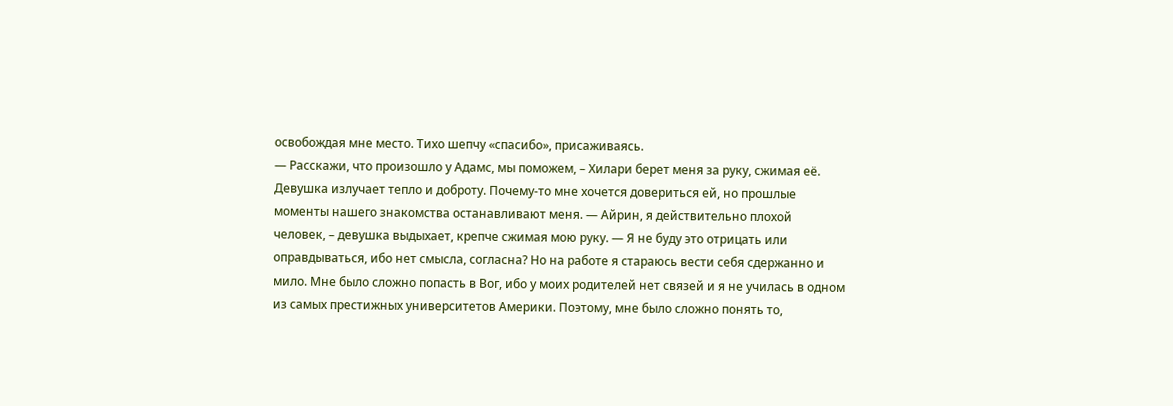освобождая мне место. Тихо шепчу «спасибо», присаживаясь.
— Расскажи, что произошло у Адамс, мы поможем, – Хилари берет меня за руку, сжимая её. Девушка излучает тепло и доброту. Почему-то мне хочется довериться ей, но прошлые моменты нашего знакомства останавливают меня. — Айрин, я действительно плохой человек, – девушка выдыхает, крепче сжимая мою руку. — Я не буду это отрицать или оправдываться, ибо нет смысла, согласна? Но на работе я стараюсь вести себя сдержанно и мило. Мне было сложно попасть в Вог, ибо у моих родителей нет связей и я не училась в одном из самых престижных университетов Америки. Поэтому, мне было сложно понять то,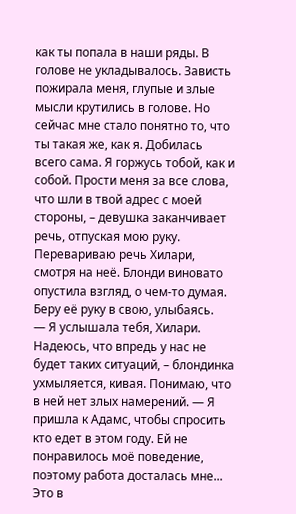как ты попала в наши ряды. В голове не укладывалось. Зависть пожирала меня, глупые и злые мысли крутились в голове. Но сейчас мне стало понятно то, что ты такая же, как я. Добилась всего сама. Я горжусь тобой, как и собой. Прости меня за все слова, что шли в твой адрес с моей стороны, – девушка заканчивает речь, отпуская мою руку. Перевариваю речь Хилари, смотря на неё. Блонди виновато опустила взгляд, о чем-то думая. Беру её руку в свою, улыбаясь.
— Я услышала тебя, Хилари. Надеюсь, что впредь у нас не будет таких ситуаций, – блондинка ухмыляется, кивая. Понимаю, что в ней нет злых намерений. — Я пришла к Адамс, чтобы спросить кто едет в этом году. Ей не понравилось моё поведение, поэтому работа досталась мне... Это в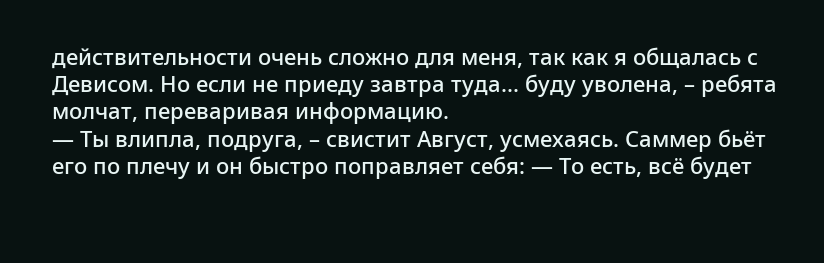действительности очень сложно для меня, так как я общалась с Девисом. Но если не приеду завтра туда... буду уволена, – ребята молчат, переваривая информацию.
— Ты влипла, подруга, – свистит Август, усмехаясь. Саммер бьёт его по плечу и он быстро поправляет себя: — То есть, всё будет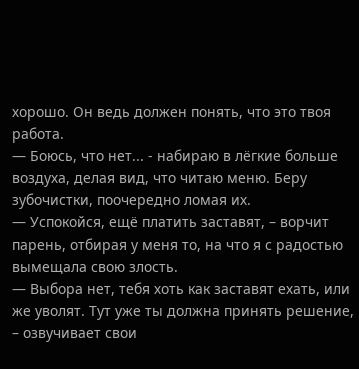хорошо. Он ведь должен понять, что это твоя работа.
— Боюсь, что нет... - набираю в лёгкие больше воздуха, делая вид, что читаю меню. Беру зубочистки, поочередно ломая их.
— Успокойся, ещё платить заставят, – ворчит парень, отбирая у меня то, на что я с радостью вымещала свою злость.
— Выбора нет, тебя хоть как заставят ехать, или же уволят. Тут уже ты должна принять решение, – озвучивает свои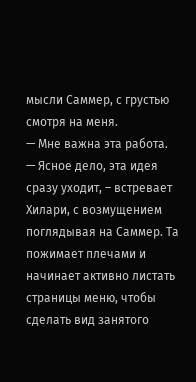мысли Саммер, с грустью смотря на меня.
— Мне важна эта работа.
— Ясное дело, эта идея сразу уходит, – встревает Хилари, с возмущением поглядывая на Саммер. Та пожимает плечами и начинает активно листать страницы меню, чтобы сделать вид занятого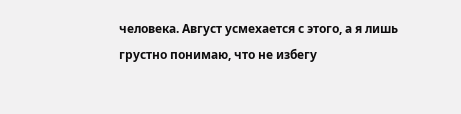человека. Август усмехается с этого, а я лишь грустно понимаю, что не избегу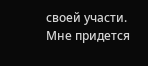своей участи.
Мне придется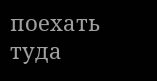поехать туда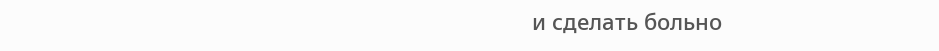и сделать больно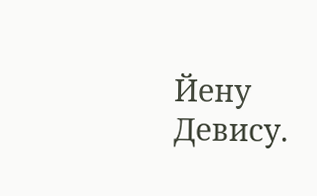Йену Девису.